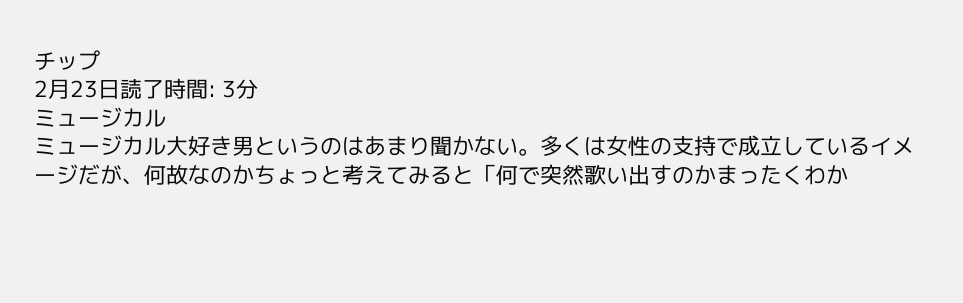チップ
2月23日読了時間: 3分
ミュージカル
ミュージカル大好き男というのはあまり聞かない。多くは女性の支持で成立しているイメージだが、何故なのかちょっと考えてみると「何で突然歌い出すのかまったくわか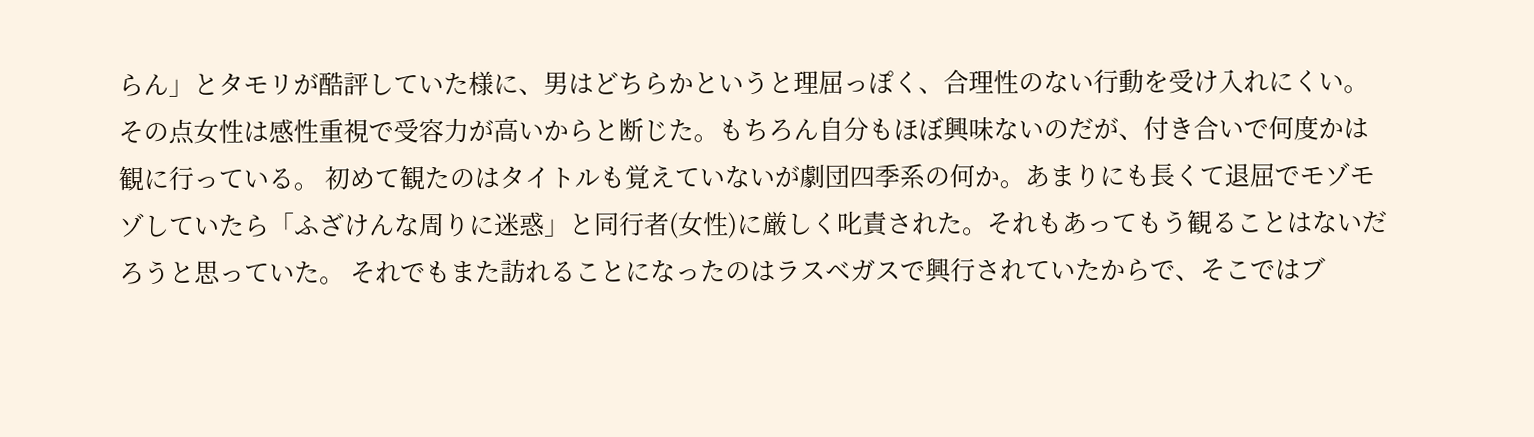らん」とタモリが酷評していた様に、男はどちらかというと理屈っぽく、合理性のない行動を受け入れにくい。その点女性は感性重視で受容力が高いからと断じた。もちろん自分もほぼ興味ないのだが、付き合いで何度かは観に行っている。 初めて観たのはタイトルも覚えていないが劇団四季系の何か。あまりにも長くて退屈でモゾモゾしていたら「ふざけんな周りに迷惑」と同行者(女性)に厳しく叱責された。それもあってもう観ることはないだろうと思っていた。 それでもまた訪れることになったのはラスベガスで興行されていたからで、そこではブ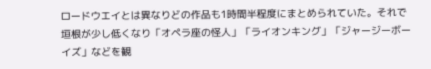ロードウエイとは異なりどの作品も1時間半程度にまとめられていた。それで垣根が少し低くなり「オペラ座の怪人」「ライオンキング」「ジャージーボーイズ」などを観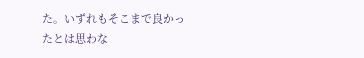た。いずれもそこまで良かったとは思わな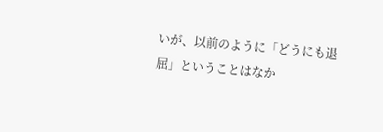いが、以前のように「どうにも退屈」ということはなか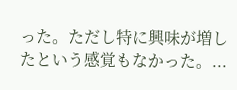った。ただし特に興味が増したという感覚もなかった。...